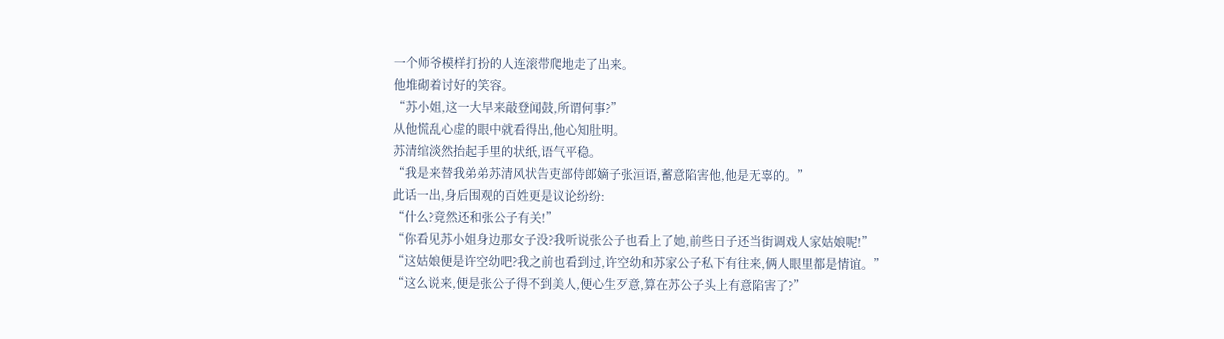一个师爷模样打扮的人连滚带爬地走了出来。
他堆砌着讨好的笑容。
“苏小姐,这一大早来敲登闻鼓,所谓何事?”
从他慌乱心虚的眼中就看得出,他心知肚明。
苏清绾淡然抬起手里的状纸,语气平稳。
“我是来替我弟弟苏清风状告吏部侍郎嫡子张洹语,蓄意陷害他,他是无辜的。”
此话一出,身后围观的百姓更是议论纷纷:
“什么?竟然还和张公子有关!”
“你看见苏小姐身边那女子没?我听说张公子也看上了她,前些日子还当街调戏人家姑娘呢!”
“这姑娘便是许空幼吧?我之前也看到过,许空幼和苏家公子私下有往来,俩人眼里都是情谊。”
“这么说来,便是张公子得不到美人,便心生歹意,算在苏公子头上有意陷害了?”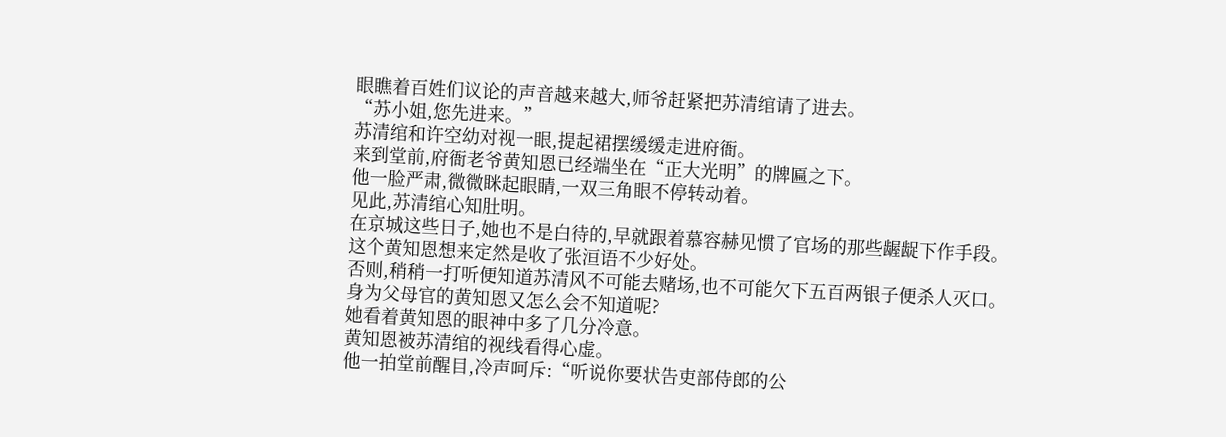眼瞧着百姓们议论的声音越来越大,师爷赶紧把苏清绾请了进去。
“苏小姐,您先进来。”
苏清绾和许空幼对视一眼,提起裙摆缓缓走进府衙。
来到堂前,府衙老爷黄知恩已经端坐在“正大光明”的牌匾之下。
他一脸严肃,微微眯起眼睛,一双三角眼不停转动着。
见此,苏清绾心知肚明。
在京城这些日子,她也不是白待的,早就跟着慕容赫见惯了官场的那些龌龊下作手段。
这个黄知恩想来定然是收了张洹语不少好处。
否则,稍稍一打听便知道苏清风不可能去赌场,也不可能欠下五百两银子便杀人灭口。
身为父母官的黄知恩又怎么会不知道呢?
她看着黄知恩的眼神中多了几分冷意。
黄知恩被苏清绾的视线看得心虚。
他一拍堂前醒目,冷声呵斥:“听说你要状告吏部侍郎的公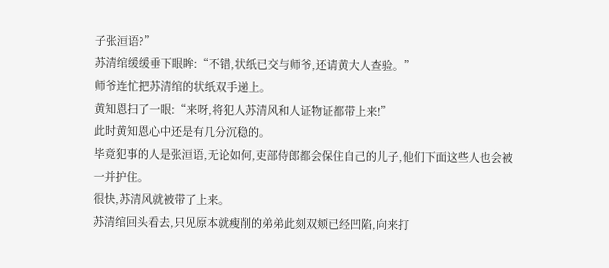子张洹语?”
苏清绾缓缓垂下眼眸:“不错,状纸已交与师爷,还请黄大人查验。”
师爷连忙把苏清绾的状纸双手递上。
黄知恩扫了一眼:“来呀,将犯人苏清风和人证物证都带上来!”
此时黄知恩心中还是有几分沉稳的。
毕竟犯事的人是张洹语,无论如何,吏部侍郎都会保住自己的儿子,他们下面这些人也会被一并护住。
很快,苏清风就被带了上来。
苏清绾回头看去,只见原本就瘦削的弟弟此刻双颊已经凹陷,向来打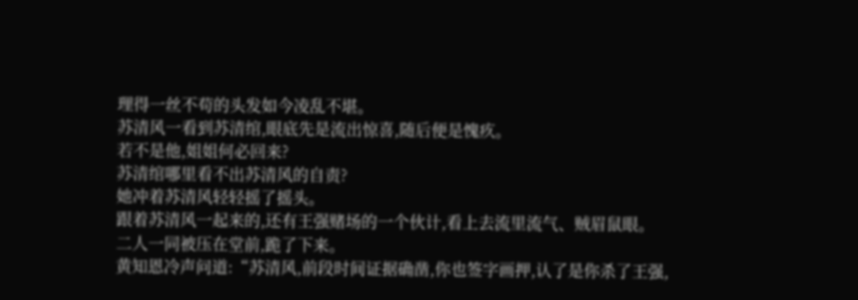理得一丝不苟的头发如今凌乱不堪。
苏清风一看到苏清绾,眼底先是流出惊喜,随后便是愧疚。
若不是他,姐姐何必回来?
苏清绾哪里看不出苏清风的自责?
她冲着苏清风轻轻摇了摇头。
跟着苏清风一起来的,还有王强赌场的一个伙计,看上去流里流气、贼眉鼠眼。
二人一同被压在堂前,跪了下来。
黄知恩冷声问道:“苏清风,前段时间证据确凿,你也签字画押,认了是你杀了王强,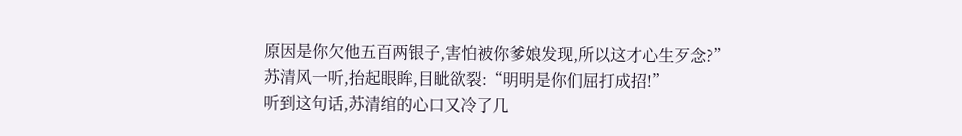原因是你欠他五百两银子,害怕被你爹娘发现,所以这才心生歹念?”
苏清风一听,抬起眼眸,目眦欲裂:“明明是你们屈打成招!”
听到这句话,苏清绾的心口又冷了几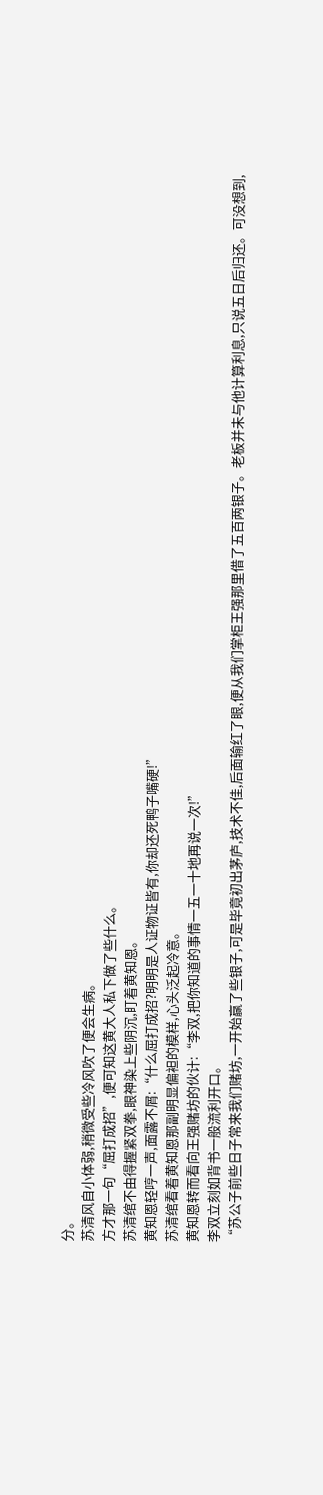分。
苏清风自小体弱,稍微受些冷风吹了便会生病。
方才那一句“屈打成招”,便可知这黄大人私下做了些什么。
苏清绾不由得握紧双拳,眼神染上些阴沉,盯着黄知恩。
黄知恩轻哼一声,面露不屑:“什么屈打成招?明明是人证物证皆有,你却还死鸭子嘴硬!”
苏清绾看着黄知恩那副明显偏袒的模样,心头泛起冷意。
黄知恩转而看向王强赌坊的伙计:“李双,把你知道的事情一五一十地再说一次!”
李双立刻如背书一般流利开口。
“苏公子前些日子常来我们赌坊,一开始赢了些银子,可是毕竟初出茅庐,技术不佳,后面输红了眼,便从我们掌柜王强那里借了五百两银子。老板并未与他计算利息,只说五日后归还。可没想到,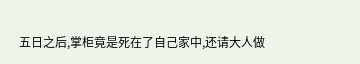五日之后,掌柜竟是死在了自己家中,还请大人做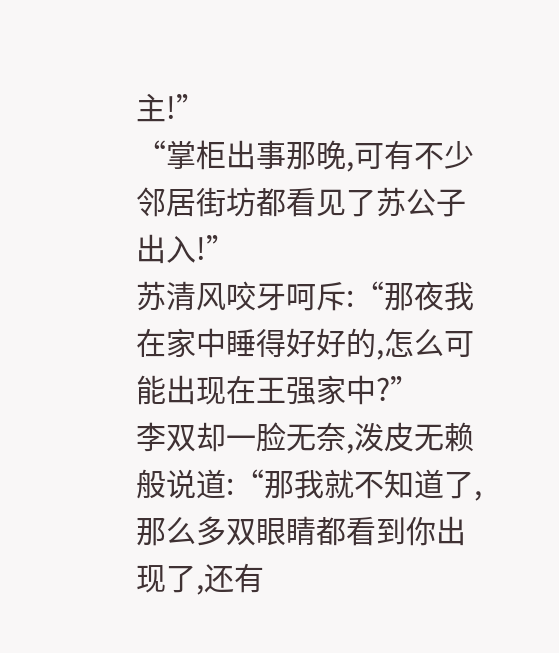主!”
“掌柜出事那晚,可有不少邻居街坊都看见了苏公子出入!”
苏清风咬牙呵斥:“那夜我在家中睡得好好的,怎么可能出现在王强家中?”
李双却一脸无奈,泼皮无赖般说道:“那我就不知道了,那么多双眼睛都看到你出现了,还有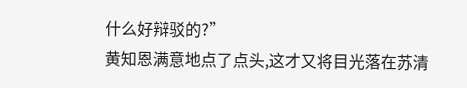什么好辩驳的?”
黄知恩满意地点了点头,这才又将目光落在苏清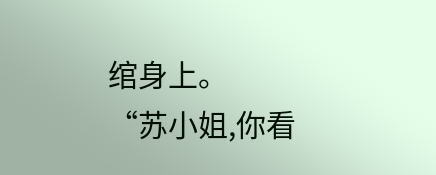绾身上。
“苏小姐,你看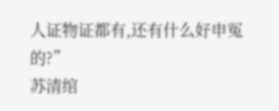人证物证都有,还有什么好申冤的?”
苏清绾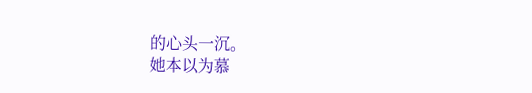的心头一沉。
她本以为慕